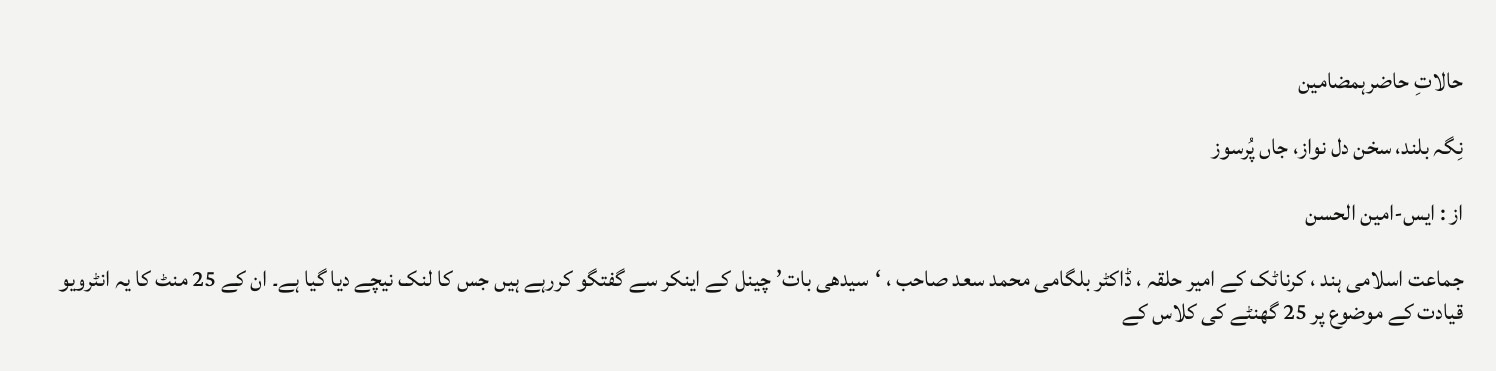حالاتِ حاضرہمضامین

نِگہ بلند، سخن دل نواز، جاں پُرسوز

از : ایس-امین الحسن

جماعت اسلامی ہند ، کرناٹک کے امیر حلقہ ، ڈاکٹر بلگامی محمد سعد صاحب ، ‘سیدھی بات’ چینل کے اینکر سے گفتگو کررہے ہیں جس کا لنک نیچے دیا گیا ہے۔ ان کے 25 منٹ کا یہ انٹرویو قیادت کے موضوع پر 25 گھنٹے کی کلاس کے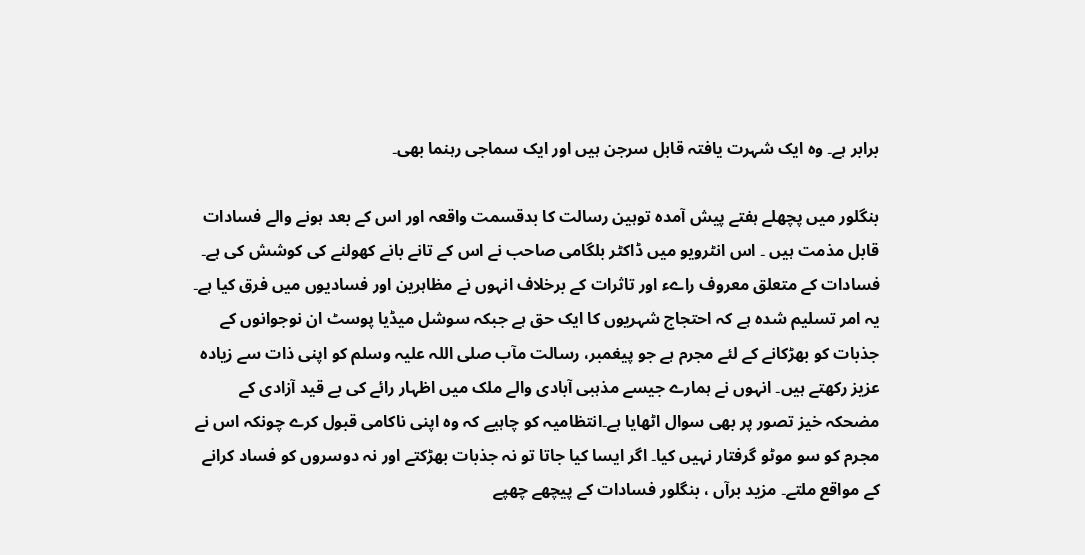برابر ہے۔ وہ ایک شہرت یافتہ قابل سرجن ہیں اور ایک سماجی رہنما بھی۔

بنگلور میں پچھلے ہفتے پیش آمدہ توہین رسالت کا بدقسمت واقعہ اور اس کے بعد ہونے والے فسادات قابل مذمت ہیں ۔ اس انٹرویو میں ڈاکٹر بلگامی صاحب نے اس کے تانے بانے کھولنے کی کوشش کی ہے۔ فسادات کے متعلق معروف راےء اور تاثرات کے برخلاف انہوں نے مظاہرین اور فسادیوں میں فرق کیا ہے۔ یہ امر تسلیم شدہ ہے کہ احتجاج شہریوں کا ایک حق ہے جبکہ سوشل میڈیا پوسٹ ان نوجوانوں کے جذبات کو بھڑکانے کے لئے مجرم ہے جو پیغمبر، رسالت مآب صلی اللہ علیہ وسلم کو اپنی ذات سے زیادہ عزیز رکھتے ہیں۔ انہوں نے ہمارے جیسے مذہبی آبادی والے ملک میں اظہار رائے کی بے قید آزادی کے مضحکہ خیز تصور پر بھی سوال اٹھایا ہے۔انتظامیہ کو چاہیے کہ وہ اپنی ناکامی قبول کرے چونکہ اس نے مجرم کو سو موٹو گرفتار نہیں کیا۔‌ اگر ایسا کیا جاتا تو نہ جذبات بھڑکتے اور نہ دوسروں کو فساد کرانے کے مواقع ملتے۔ مزید برآں ، بنگلور فسادات کے پیچھے چھپے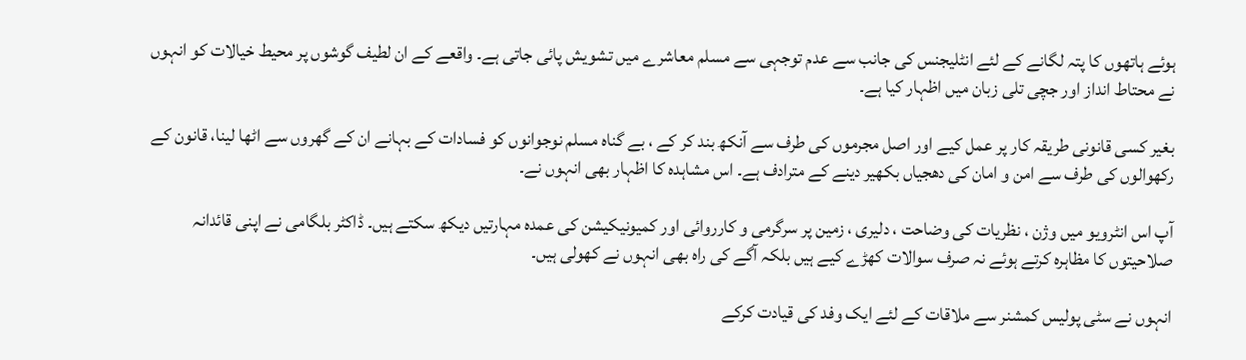ہوئے ہاتھوں کا پتہ لگانے کے لئے انٹلیجنس کی جانب سے عدم توجہی سے مسلم معاشرے میں تشویش پائی جاتی ہے۔ واقعے کے ان لطیف گوشوں پر محیط خیالات کو انہوں نے محتاط انداز اور جچی تلی زبان میں اظہار کیا ہے۔

بغیر کسی قانونی طریقہ کار پر عمل کیے اور اصل مجرموں کی طرف سے آنکھ بند کر کے ، بے گناہ مسلم نوجوانوں کو فسادات کے بہانے ان کے گھروں سے اٹھا لینا، قانون کے رکھوالوں کی طرف سے امن و امان کی دھجیاں بکھیر دینے کے مترادف ہے۔ اس مشاہدہ کا اظہار بھی انہوں نے۔

آپ اس انٹرویو میں وژن ، نظریات کی وضاحت ، دلیری ، زمین پر سرگرمی و کارروائی اور کمیونیکیشن کی عمدہ مہارتیں دیکھ سکتے ہیں۔ ڈاکٹر بلگامی نے اپنی قائدانہ صلاحیتوں کا مظاہرہ کرتے ہوئے نہ صرف سوالات کھڑے کیے ہیں بلکہ آگے کی راہ بھی انہوں نے کھولی ہیں۔

انہوں نے سٹی پولیس کمشنر سے ملاقات کے لئے ایک وفد کی قیادت کرکے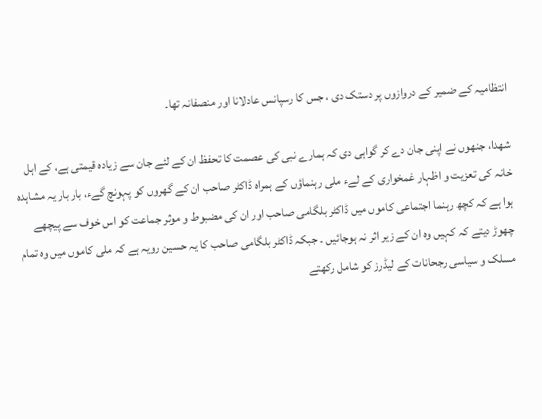انتظامیہ کے ضمیر کے دروازوں پر دستک دی ، جس کا رسپانس عادلانا اور منصفانہ تھا۔

شھدا، جنھوں نے اپنی جان دے کر گواہی دی کہ ہمارے نبی کی عصمت کا تحفظ ان کے لئے جان سے زیادہ قیمتی ہے، کے اہل خانہ کی تعزیت و اظہار غمخواری کے لےء ملی رہنماؤں کے ہمراہ ڈاکٹر صاحب ان کے گھروں کو پہونچ گےء، بار بار یہ مشاہدہ ہوا ہے کہ کچھ رہنما اجتماعی کاموں میں ڈاکٹر بلگامی صاحب اور ان کی مضبوط و موثر جماعت کو اس خوف سے پیچھے چھوڑ دیتے کہ کہیں وہ ان کے زیر اثر نہ ہوجائیں ۔ جبکہ ڈاکٹر بلگامی صاحب کا یہ حسین رویہ ہے کہ ملی کاموں میں وہ تمام مسلک و سیاسی رجحانات کے لیڈرز کو شامل رکھتے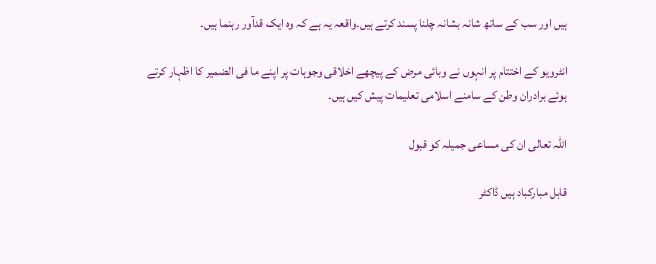ہیں اور سب کے ساتھ شانہ بشانہ چلنا پسند کرتے ہیں۔واقعہ یہ ہے کہ وہ ایک قدآور رہنما ہیں۔

انٹرویو کے اختتام پر انہوں نے وبائی مرض کے پیچھے اخلاقی وجوہات پر اپنے ما فی الضمیر کا اظہار کرتے ہوئے برادران وطن کے سامنے اسلامی تعلیمات پیش کیں ہیں۔

اللہ تعالی ان کی مساعی جمیلہ کو قبول

قابل مبارکباد ہیں ڈاکٹر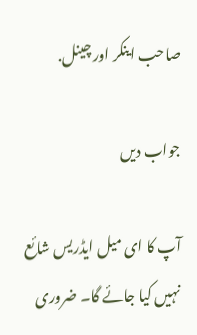صاحب اینکر اور چینل.

جواب دیں

آپ کا ای میل ایڈریس شائع نہیں کیا جائے گا۔ ضروری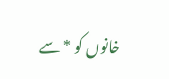خانوں کو * سے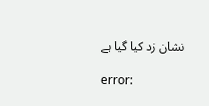نشان زد کیا گیا ہے

error: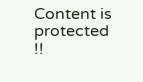Content is protected !!